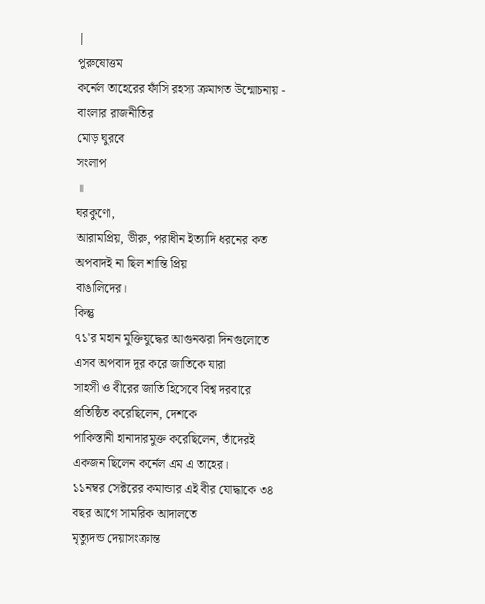|
পুরুষোত্তম
কর্নেল তাহেরের ফাঁসি রহস্য ক্রমাগত উন্মোচনায় -
বাংলার রাজনীতির
মোড় ঘুরবে
সংলাপ
॥
ঘরকুণো,
আরামপ্রিয়, ভীরু, পরাধীন ইত্যাদি ধরনের কত অপবাদই না ছিল শান্তি প্রিয়
বাঙালিদের।
কিন্তু
৭১'র মহান মুক্তিযুদ্ধের আগুনঝরা দিনগুলোতে এসব অপবাদ দূর করে জাতিকে যারা
সাহসী ও বীরের জাতি হিসেবে বিশ্ব দরবারে প্রতিষ্ঠিত করেছিলেন, দেশকে
পাকিস্তানী হানাদারমুক্ত করেছিলেন, তাঁদেরই একজন ছিলেন কর্নেল এম এ তাহের।
১১নম্বর সেক্টরের কমান্ডার এই বীর যোদ্ধাকে ৩৪ বছর আগে সামরিক আদালতে
মৃত্যুদন্ড দেয়াসংক্রান্ত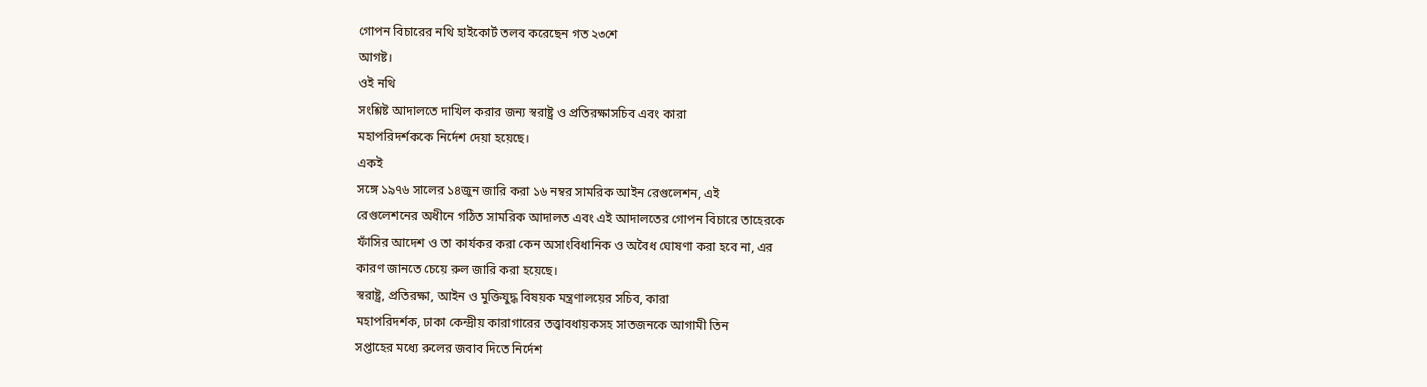গোপন বিচারের নথি হাইকোর্ট তলব করেছেন গত ২৩শে
আগষ্ট।
ওই নথি
সংশ্লিষ্ট আদালতে দাখিল করার জন্য স্বরাষ্ট্র ও প্রতিরক্ষাসচিব এবং কারা
মহাপরিদর্শককে নির্দেশ দেয়া হয়েছে।
একই
সঙ্গে ১৯৭৬ সালের ১৪জুন জারি করা ১৬ নম্বর সামরিক আইন রেগুলেশন, এই
রেগুলেশনের অধীনে গঠিত সামরিক আদালত এবং এই আদালতের গোপন বিচারে তাহেরকে
ফাঁসির আদেশ ও তা কার্যকর করা কেন অসাংবিধানিক ও অবৈধ ঘোষণা করা হবে না, এর
কারণ জানতে চেয়ে রুল জারি করা হয়েছে।
স্বরাষ্ট্র, প্রতিরক্ষা, আইন ও মুক্তিযুদ্ধ বিষয়ক মন্ত্রণালয়ের সচিব, কারা
মহাপরিদর্শক, ঢাকা কেন্দ্রীয় কারাগারের তত্ত্বাবধায়কসহ সাতজনকে আগামী তিন
সপ্তাহের মধ্যে রুলের জবাব দিতে নির্দেশ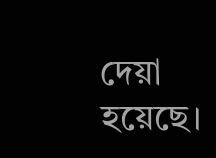দেয়া হয়েছে।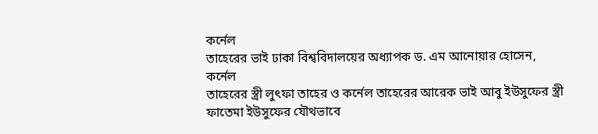কর্নেল
তাহেরের ভাই ঢাকা বিশ্ববিদালয়ের অধ্যাপক ড. এম আনোয়ার হোসেন, কর্নেল
তাহেরের স্ত্রী লুৎফা তাহের ও কর্নেল তাহেরের আরেক ভাই আবু ইউসুফের স্ত্রী
ফাতেমা ইউসুফের যৌথভাবে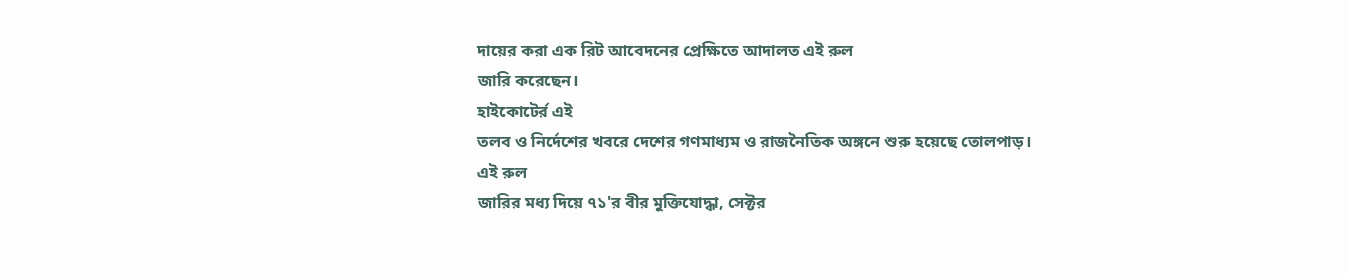দায়ের করা এক রিট আবেদনের প্রেক্ষিতে আদালত এই রুল
জারি করেছেন।
হাইকোটের্র এই
তলব ও নির্দেশের খবরে দেশের গণমাধ্যম ও রাজনৈতিক অঙ্গনে শুরু হয়েছে তোলপাড়।
এই রুল
জারির মধ্য দিয়ে ৭১'র বীর মুক্তিযোদ্ধা, সেক্টর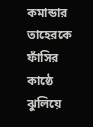কমান্ডার তাহেরকে ফাঁসির
কাষ্ঠে ঝুলিয়ে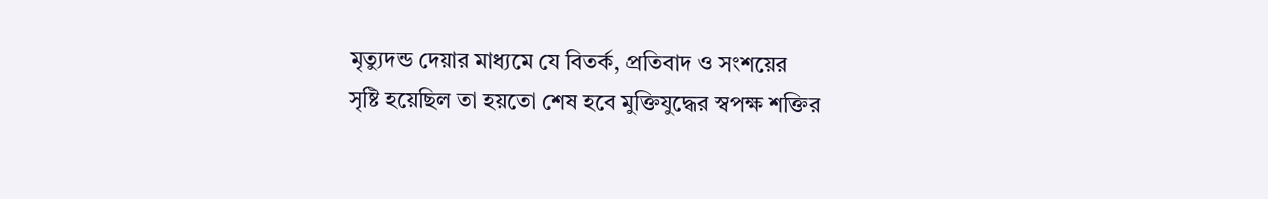মৃত্যুদন্ড দেয়ার মাধ্যমে যে বিতর্ক, প্রতিবাদ ও সংশয়ের
সৃষ্টি হয়েছিল তা হয়তো শেষ হবে মুক্তিযুদ্ধের স্বপক্ষ শক্তির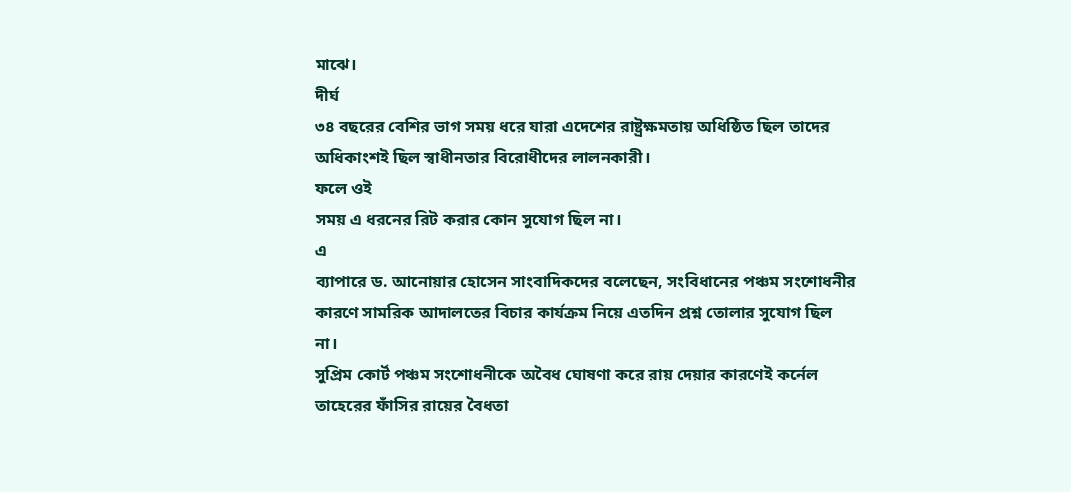মাঝে।
দীর্ঘ
৩৪ বছরের বেশির ভাগ সময় ধরে যারা এদেশের রাষ্ট্রক্ষমতায় অধিষ্ঠিত ছিল তাদের
অধিকাংশই ছিল স্বাধীনতার বিরোধীদের লালনকারী।
ফলে ওই
সময় এ ধরনের রিট করার কোন সুযোগ ছিল না।
এ
ব্যাপারে ড. আনোয়ার হোসেন সাংবাদিকদের বলেছেন, সংবিধানের পঞ্চম সংশোধনীর
কারণে সামরিক আদালতের বিচার কার্যক্রম নিয়ে এতদিন প্রশ্ন তোলার সুযোগ ছিল
না।
সুপ্রিম কোর্ট পঞ্চম সংশোধনীকে অবৈধ ঘোষণা করে রায় দেয়ার কারণেই কর্নেল
তাহেরের ফাঁসির রায়ের বৈধতা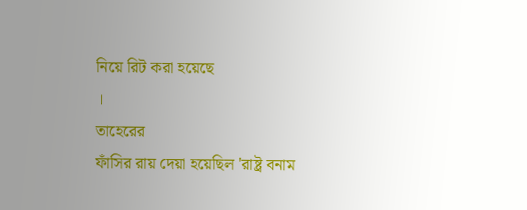নিয়ে রিট করা হয়েছে
।
তাহেরের
ফাঁসির রায় দেয়া হয়েছিল 'রাষ্ট্র বনাম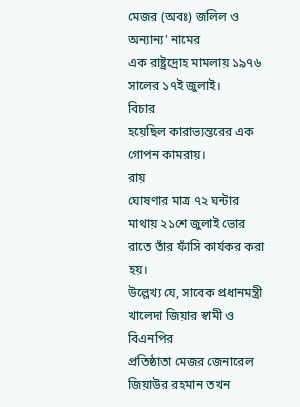মেজর (অবঃ) জলিল ও অন্যান্য' নামের
এক রাষ্ট্রদ্রোহ মামলায় ১৯৭৬ সালের ১৭ই জুলাই।
বিচার
হয়েছিল কারাভ্যন্তরের এক গোপন কামরায়।
রায়
ঘোষণার মাত্র ৭২ ঘন্টার মাথায় ২১শে জুলাই ভোর রাতে তাঁর ফাঁসি কার্যকর করা
হয়।
উল্লেখ্য যে, সাবেক প্রধানমন্ত্রী খালেদা জিয়ার স্বামী ও বিএনপির
প্রতিষ্ঠাতা মেজর জেনারেল জিয়াউর রহমান তখন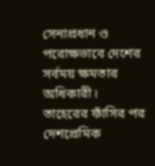সেনাপ্রধান ও পরোক্ষভাবে দেশের
সর্বময় ক্ষমতার অধিকারী।
তাহেরের ফাঁসির পর দেশপ্রেমিক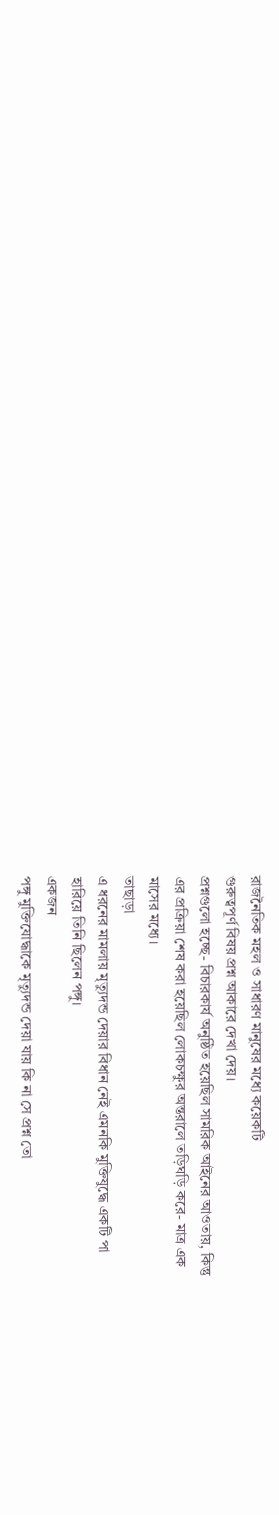রাজনৈতিক মহল ও সাধারণ মানুষের মধ্যে কয়েকটি
গুরুত্বপূর্ণ বিষয় প্রশ্ন আকারে দেখা দেয়।
প্রশ্নগুলো হচ্ছে- বিচারকার্য অনুষ্ঠিত হয়েছিল সামরিক আইনের আওতায়, কিন্তু
এর প্রক্রিয়া শেষ করা হয়েছিল লোকচক্ষুর অন্তরালে তড়িঘড়ি করে- মাত্র এক
মাসের মধ্যে।
তাছাড়া
এ ধরনের মামলায় মৃত্যুদন্ড দেয়ার বিধান নেই এমনকি মুক্তিযুদ্ধে একটি পা
হারিয়ে তিনি ছিলেন পঙ্গু।
একজন
পঙ্গু মুক্তিযোদ্ধাকে মৃত্যুদন্ড দেয়া যায় কি না সে প্রশ্ন তো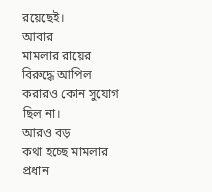রয়েছেই।
আবার
মামলার রায়ের বিরুদ্ধে আপিল করারও কোন সুযোগ ছিল না।
আরও বড়
কথা হচ্ছে মামলার প্রধান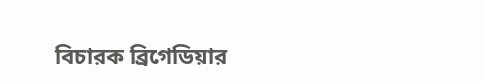বিচারক ব্রিগেডিয়ার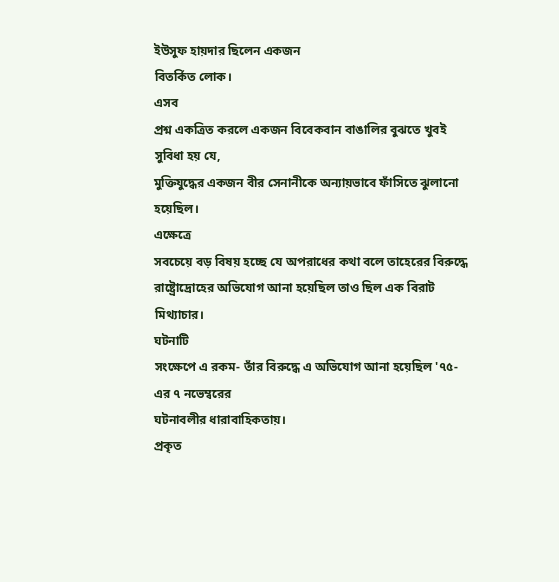ইউসুফ হায়দার ছিলেন একজন
বিতর্কিত লোক।
এসব
প্রশ্ন একত্রিত করলে একজন বিবেকবান বাঙালির বুঝতে খুবই সুবিধা হয় যে,
মুক্তিযুদ্ধের একজন বীর সেনানীকে অন্যায়ভাবে ফাঁসিতে ঝুলানো হয়েছিল।
এক্ষেত্রে
সবচেয়ে বড় বিষয় হচ্ছে যে অপরাধের কথা বলে তাহেরের বিরুদ্ধে
রাষ্ট্রোদ্রোহের অভিযোগ আনা হয়েছিল তাও ছিল এক বিরাট মিথ্যাচার।
ঘটনাটি
সংক্ষেপে এ রকম- তাঁর বিরুদ্ধে এ অভিযোগ আনা হয়েছিল '৭৫-এর ৭ নভেম্বরের
ঘটনাবলীর ধারাবাহিকতায়।
প্রকৃত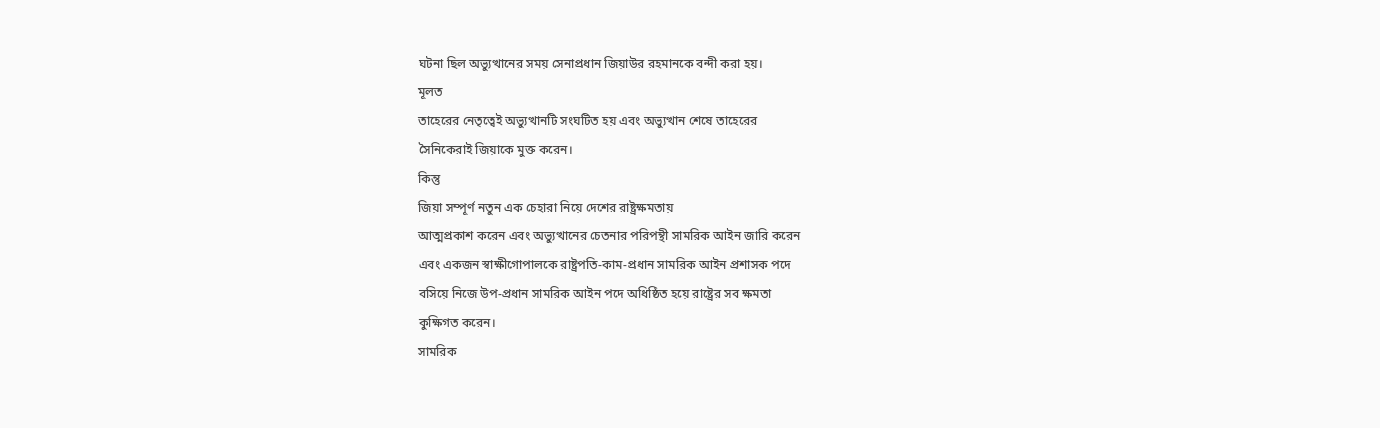ঘটনা ছিল অভ্যুত্থানের সময় সেনাপ্রধান জিয়াউর রহমানকে বন্দী করা হয়।
মূলত
তাহেরের নেতৃত্বেই অভ্যুত্থানটি সংঘটিত হয় এবং অভ্যুত্থান শেষে তাহেরের
সৈনিকেরাই জিয়াকে মুক্ত করেন।
কিন্তু
জিয়া সম্পূর্ণ নতুন এক চেহারা নিয়ে দেশের রাষ্ট্রক্ষমতায়
আত্মপ্রকাশ করেন এবং অভ্যুত্থানের চেতনার পরিপন্থী সামরিক আইন জারি করেন
এবং একজন স্বাক্ষীগোপালকে রাষ্ট্রপতি-কাম-প্রধান সামরিক আইন প্রশাসক পদে
বসিয়ে নিজে উপ-প্রধান সামরিক আইন পদে অধিষ্ঠিত হয়ে রাষ্ট্রের সব ক্ষমতা
কুক্ষিগত করেন।
সামরিক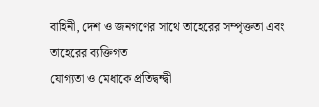বাহিনী, দেশ ও জনগণের সাথে তাহেরের সম্পৃক্ততা এবং তাহেরের ব্যক্তিগত
যোগ্যতা ও মেধাকে প্রতিদ্বন্দ্বী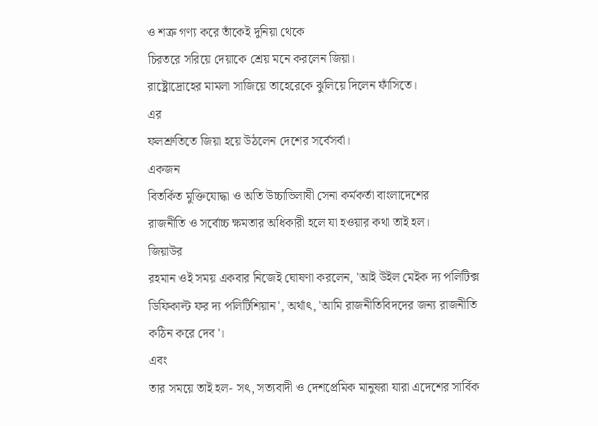ও শত্রু গণ্য করে তাঁকেই দুনিয়া থেকে
চিরতরে সরিয়ে দেয়াকে শ্রেয় মনে করলেন জিয়া।
রাষ্ট্রোদ্রোহের মামলা সাজিয়ে তাহেরেকে ঝুলিয়ে দিলেন ফাঁসিতে।
এর
ফলশ্রুতিতে জিয়া হয়ে উঠলেন দেশের সর্বেসর্বা।
একজন
বিতর্কিত মুক্তিযোদ্ধা ও অতি উচ্চাভিলাষী সেনা কর্মকর্তা বাংলাদেশের
রাজনীতি ও সর্বোচ্চ ক্ষমতার অধিকারী হলে যা হওয়ার কথা তাই হল।
জিয়াউর
রহমান ওই সময় একবার নিজেই ঘোষণা করলেন, 'আই উইল মেইক দ্য পলিটিক্স
ডিফিকাল্ট ফর দ্য পলিটিশিয়ান', অর্থাৎ, 'আমি রাজনীতিবিদদের জন্য রাজনীতি
কঠিন করে দেব'।
এবং
তার সময়ে তাই হল- সৎ, সত্যবাদী ও দেশপ্রেমিক মানুষরা যারা এদেশের সার্বিক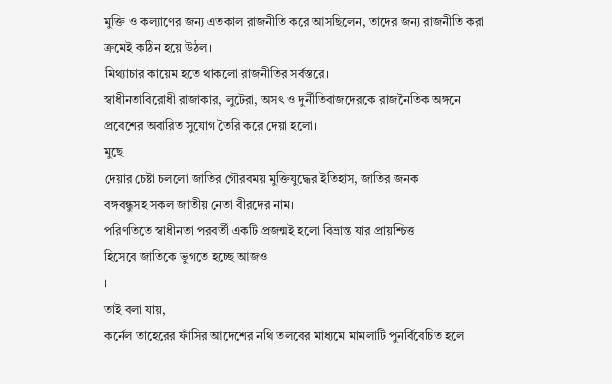মুক্তি ও কল্যাণের জন্য এতকাল রাজনীতি করে আসছিলেন, তাদের জন্য রাজনীতি করা
ক্রমেই কঠিন হয়ে উঠল।
মিথ্যাচার কায়েম হতে থাকলো রাজনীতির সর্বস্তরে।
স্বাধীনতাবিরোধী রাজাকার, লুটেরা, অসৎ ও দুর্নীতিবাজদেরকে রাজনৈতিক অঙ্গনে
প্রবেশের অবারিত সুযোগ তৈরি করে দেয়া হলো।
মুছে
দেয়ার চেষ্টা চললো জাতির গৌরবময় মুক্তিযুদ্ধের ইতিহাস, জাতির জনক
বঙ্গবন্ধুসহ সকল জাতীয় নেতা বীরদের নাম।
পরিণতিতে স্বাধীনতা পরবর্তী একটি প্রজন্মই হলো বিভ্রান্ত যার প্রায়শ্চিত্ত
হিসেবে জাতিকে ভুগতে হচ্ছে আজও
।
তাই বলা যায়,
কর্নেল তাহেরের ফাঁসির আদেশের নথি তলবের মাধ্যমে মামলাটি পুনর্বিবেচিত হলে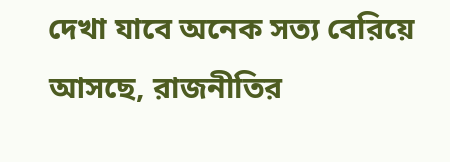দেখা যাবে অনেক সত্য বেরিয়ে আসছে, রাজনীতির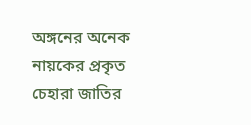অঙ্গনের অনেক নায়কের প্রকৃত
চেহারা জাতির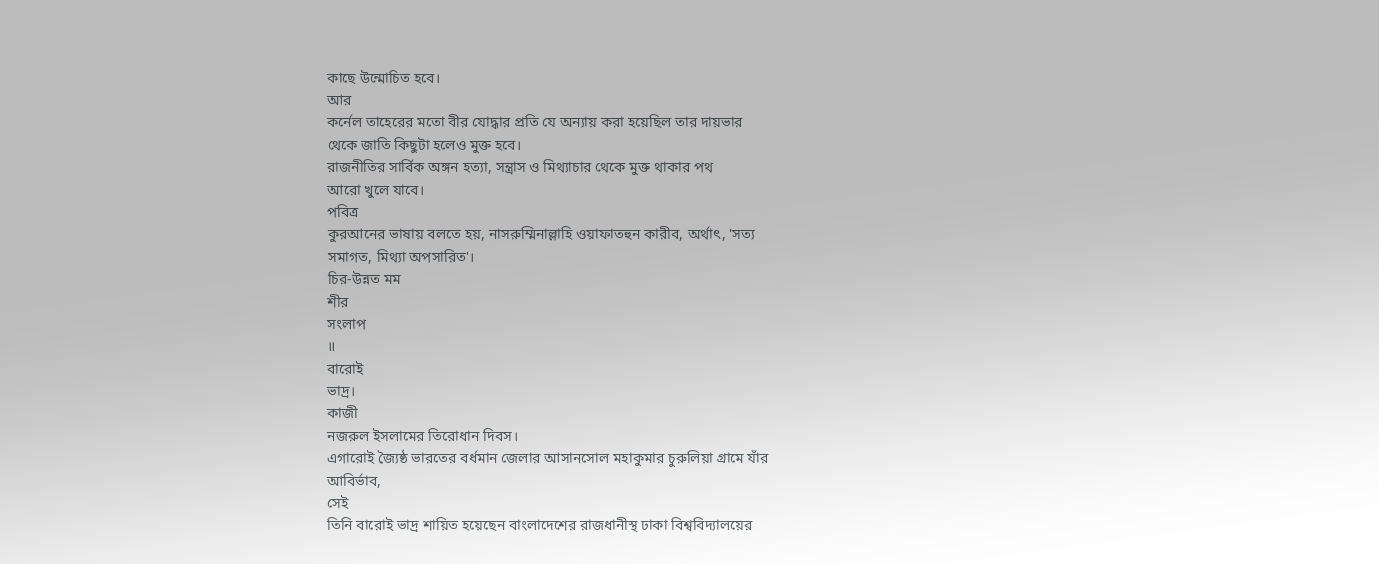কাছে উন্মোচিত হবে।
আর
কর্নেল তাহেরের মতো বীর যোদ্ধার প্রতি যে অন্যায় করা হয়েছিল তার দায়ভার
থেকে জাতি কিছুটা হলেও মুক্ত হবে।
রাজনীতির সার্বিক অঙ্গন হত্যা, সন্ত্রাস ও মিথ্যাচার থেকে মুক্ত থাকার পথ
আরো খুলে যাবে।
পবিত্র
কুরআনের ভাষায় বলতে হয়, নাসরুম্মিনাল্লাহি ওয়াফাতহুন কারীব, অর্থাৎ, 'সত্য
সমাগত, মিথ্যা অপসারিত'।
চির-উন্নত মম
শীর
সংলাপ
॥
বারোই
ভাদ্র।
কাজী
নজরুল ইসলামের তিরোধান দিবস।
এগারোই জ্যৈষ্ঠ ভারতের বর্ধমান জেলার আসানসোল মহাকুমার চুরুলিয়া গ্রামে যাঁর
আবির্ভাব,
সেই
তিনি বারোই ভাদ্র শায়িত হয়েছেন বাংলাদেশের রাজধানীস্থ ঢাকা বিশ্ববিদ্যালয়ের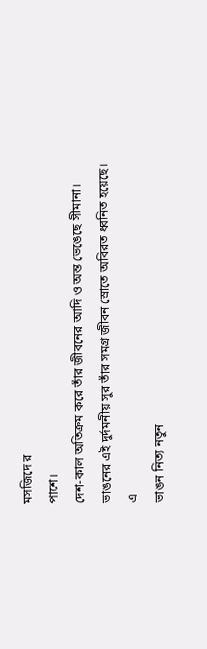মসজিদে র
পাশে।
দেশ-কাল অতিক্রম করে তাঁর জীবনের আদি ও অন্ত ভেঙেছে সীমানা।
ভাঙনের এই দুর্দমনীয় সুর তাঁর সমগ্র জীবন স্রোতে অবিরত ধ্বনিত হয়েছে।
এ
ভাঙন নিত্য নতুন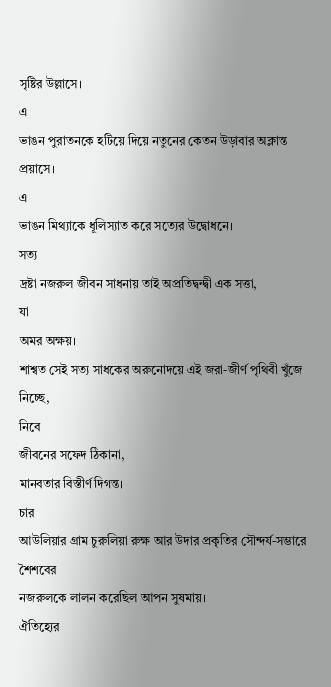সৃষ্টির উল্লাসে।
এ
ভাঙন পুরাতনকে হটিয়ে দিয়ে নতুনের কেতন উড়াবার অক্লান্ত প্রয়াসে।
এ
ভাঙন মিথ্যাকে ধূলিস্যাত করে সত্যের উদ্বোধনে।
সত্য
দ্রষ্টা নজরুল জীবন সাধনায় তাই অপ্রতিদ্বন্দ্বী এক সত্তা,
যা
অমর অক্ষয়।
শাশ্বত সেই সত্য সাধকের অরুনোদয়ে এই জরা-জীর্ণ পৃথিবী খুঁজে নিচ্ছে,
নিবে
জীবনের সফেদ ঠিকানা,
মানবতার বিস্তীর্ণ দিগন্ত।
চার
আউলিয়ার গ্রাম চুরুলিয়া রুক্ষ আর উদার প্রকৃতির সৌন্দর্য-সম্ভারে শৈশবের
নজরুলকে লালন করেছিল আপন সুষমায়।
ঐতিহ্যের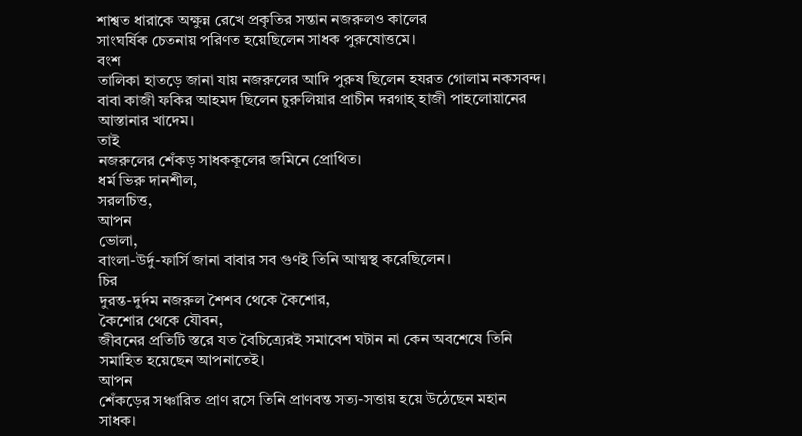শাশ্বত ধারাকে অক্ষুন্ন রেখে প্রকৃতির সন্তান নজরুলও কালের
সাংঘর্ষিক চেতনায় পরিণত হয়েছিলেন সাধক পুরুষোত্তমে।
বংশ
তালিকা হাতড়ে জানা যায় নজরুলের আদি পুরুষ ছিলেন হযরত গোলাম নকসবন্দ।
বাবা কাজী ফকির আহমদ ছিলেন চুরুলিয়ার প্রাচীন দরগাহ্ হাজী পাহলোয়ানের
আস্তানার খাদেম।
তাই
নজরুলের শেঁকড় সাধককূলের জমিনে প্রোথিত।
ধর্ম ভিরু দানশীল,
সরলচিত্ত,
আপন
ভোলা,
বাংলা-উর্দু-ফার্সি জানা বাবার সব গুণই তিনি আত্মস্থ করেছিলেন।
চির
দুরন্ত-দুর্দম নজরুল শৈশব থেকে কৈশোর,
কৈশোর থেকে যৌবন,
জীবনের প্রতিটি স্তরে যত বৈচিত্র্যেরই সমাবেশ ঘটান না কেন অবশেষে তিনি
সমাহিত হয়েছেন আপনাতেই।
আপন
শেঁকড়ের সঞ্চারিত প্রাণ রসে তিনি প্রাণবন্ত সত্য-সত্তায় হয়ে উঠেছেন মহান
সাধক।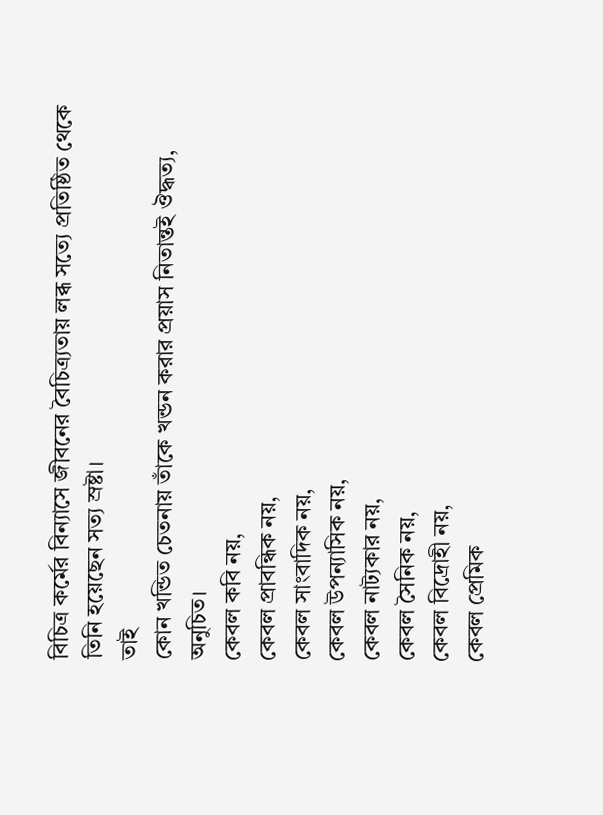বিচিত্র কর্মের বিন্যাসে জীবনের বৈচিত্র্যতায় লব্ধ সত্যে প্রতিষ্ঠিত থেকে
তিনি হয়েছেন সত্য স্রষ্টা।
তাই
কোন খন্ডিত চেতনায় তাঁকে খন্ডন করার প্রয়াস নিতান্তই ঔদ্ধত্য,
অনুচিত।
কেবল কবি নয়,
কেবল প্রাবন্ধিক নয়,
কেবল সাংবাদিক নয়,
কেবল উপন্যাসিক নয়,
কেবল নাট্যকার নয়,
কেবল সৈনিক নয়,
কেবল বিদ্রোহী নয়,
কেবল প্রেমিক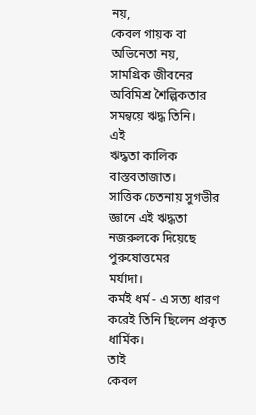নয়,
কেবল গায়ক বা অভিনেতা নয়,
সামগ্রিক জীবনের অবিমিশ্র শৈল্পিকতার সমন্বয়ে ঋদ্ধ তিনি।
এই
ঋদ্ধতা কালিক বাস্তবতাজাত।
সাত্তিক চেতনায় সুগভীর জ্ঞানে এই ঋদ্ধতা নজরুলকে দিয়েছে পুরুষোত্তমের
মর্যাদা।
কর্মই ধর্ম - এ সত্য ধারণ করেই তিনি ছিলেন প্রকৃত ধার্মিক।
তাই
কেবল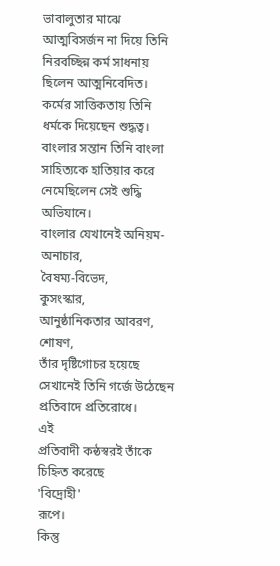ভাবালুতার মাঝে আত্মবিসর্জন না দিয়ে তিনি নিরবচ্ছিন্ন কর্ম সাধনায়
ছিলেন আত্মনিবেদিত।
কর্মের সাত্তিকতায় তিনি ধর্মকে দিয়েছেন শুদ্ধত্ব।
বাংলার সন্তান তিনি বাংলা সাহিত্যকে হাতিয়ার করে নেমেছিলেন সেই শুদ্ধি
অভিযানে।
বাংলার যেখানেই অনিয়ম-অনাচার,
বৈষম্য-বিভেদ,
কুসংস্কার,
আনুষ্ঠানিকতার আবরণ,
শোষণ,
তাঁর দৃষ্টিগোচর হয়েছে সেখানেই তিনি গর্জে উঠেছেন প্রতিবাদে প্রতিরোধে।
এই
প্রতিবাদী কন্ঠস্বরই তাঁকে চিহ্নিত করেছে
'বিদ্রোহী'
রূপে।
কিন্তু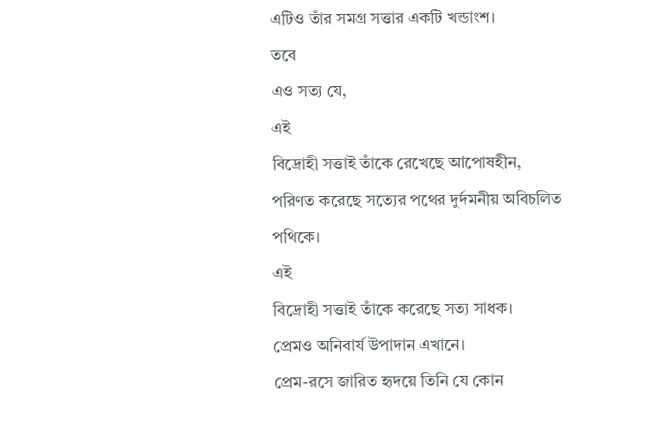এটিও তাঁর সমগ্র সত্তার একটি খন্ডাংশ।
তবে
এও সত্য যে,
এই
বিদ্রোহী সত্তাই তাঁকে রেখেছে আপোষহীন,
পরিণত করেছে সত্যের পথের দুর্দমনীয় অবিচলিত পথিকে।
এই
বিদ্রোহী সত্তাই তাঁকে করেছে সত্য সাধক।
প্রেমও অনিবার্য উপাদান এখানে।
প্রেম-রসে জারিত হৃদয়ে তিনি যে কোন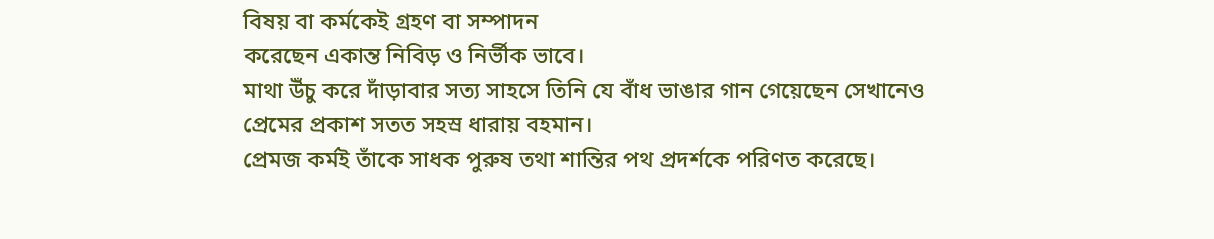বিষয় বা কর্মকেই গ্রহণ বা সম্পাদন
করেছেন একান্ত নিবিড় ও নির্ভীক ভাবে।
মাথা উঁচু করে দাঁড়াবার সত্য সাহসে তিনি যে বাঁধ ভাঙার গান গেয়েছেন সেখানেও
প্রেমের প্রকাশ সতত সহস্র ধারায় বহমান।
প্রেমজ কর্মই তাঁকে সাধক পুরুষ তথা শান্তির পথ প্রদর্শকে পরিণত করেছে।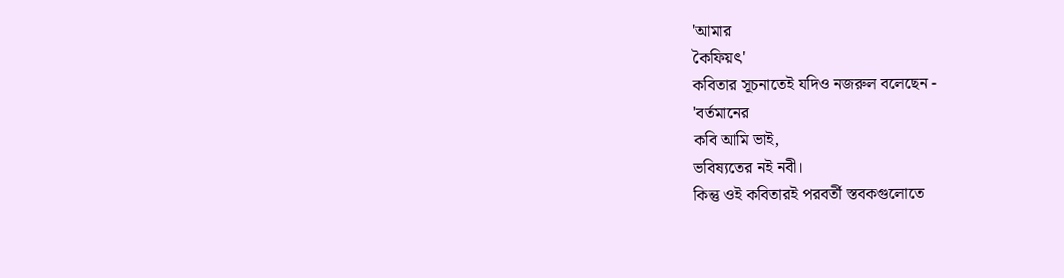'আমার
কৈফিয়ৎ'
কবিতার সূচনাতেই যদিও নজরুল বলেছেন -
'বর্তমানের
কবি আমি ভাই,
ভবিষ্যতের নই নবী।
কিন্তু ওই কবিতারই পরবর্তী স্তবকগুলোতে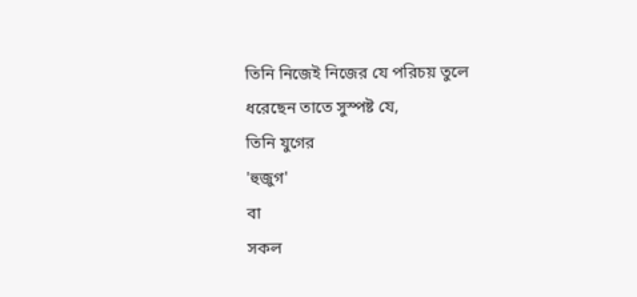তিনি নিজেই নিজের যে পরিচয় তুলে
ধরেছেন তাতে সুস্পষ্ট যে,
তিনি যুগের
'হুজুগ'
বা
সকল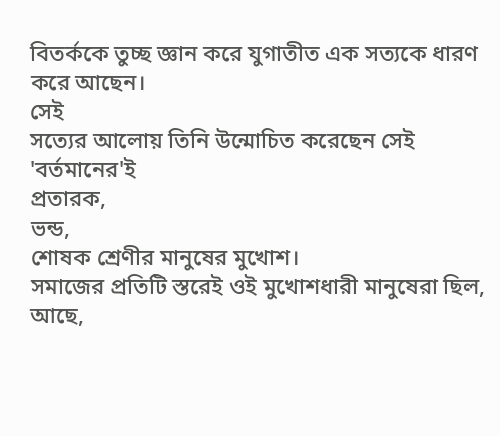বিতর্ককে তুচ্ছ জ্ঞান করে যুগাতীত এক সত্যকে ধারণ করে আছেন।
সেই
সত্যের আলোয় তিনি উন্মোচিত করেছেন সেই
'বর্তমানের'ই
প্রতারক,
ভন্ড,
শোষক শ্রেণীর মানুষের মুখোশ।
সমাজের প্রতিটি স্তরেই ওই মুখোশধারী মানুষেরা ছিল,
আছে,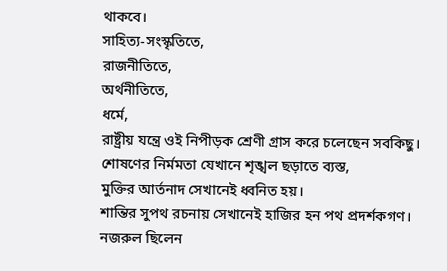থাকবে।
সাহিত্য-সংস্কৃতিতে,
রাজনীতিতে,
অর্থনীতিতে,
ধর্মে,
রাষ্ট্রীয় যন্ত্রে ওই নিপীড়ক শ্রেণী গ্রাস করে চলেছেন সবকিছু।
শোষণের নির্মমতা যেখানে শৃঙ্খল ছড়াতে ব্যস্ত,
মুক্তির আর্তনাদ সেখানেই ধ্বনিত হয়।
শান্তির সুপথ রচনায় সেখানেই হাজির হন পথ প্রদর্শকগণ।
নজরুল ছিলেন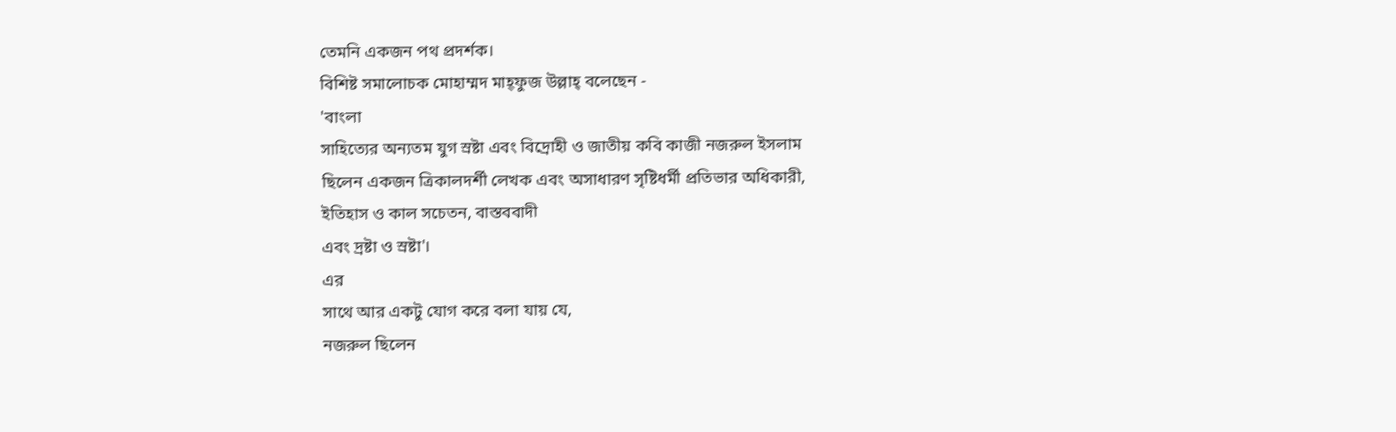তেমনি একজন পথ প্রদর্শক।
বিশিষ্ট সমালোচক মোহাম্মদ মাহ্ফুজ উল্লাহ্ বলেছেন -
'বাংলা
সাহিত্যের অন্যতম যুগ স্রষ্টা এবং বিদ্রোহী ও জাতীয় কবি কাজী নজরুল ইসলাম
ছিলেন একজন ত্রিকালদর্শী লেখক এবং অসাধারণ সৃষ্টিধর্মী প্রতিভার অধিকারী,
ইতিহাস ও কাল সচেতন, বাস্তববাদী
এবং দ্রষ্টা ও স্রষ্টা'।
এর
সাথে আর একটু যোগ করে বলা যায় যে,
নজরুল ছিলেন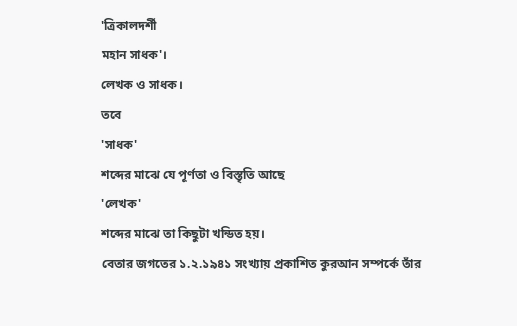'ত্রিকালদর্শী
মহান সাধক'।
লেখক ও সাধক।
তবে
'সাধক'
শব্দের মাঝে যে পূর্ণতা ও বিস্তৃতি আছে
'লেখক'
শব্দের মাঝে তা কিছুটা খন্ডিত হয়।
বেতার জগতের ১.২.১৯৪১ সংখ্যায় প্রকাশিত কুরআন সম্পর্কে তাঁর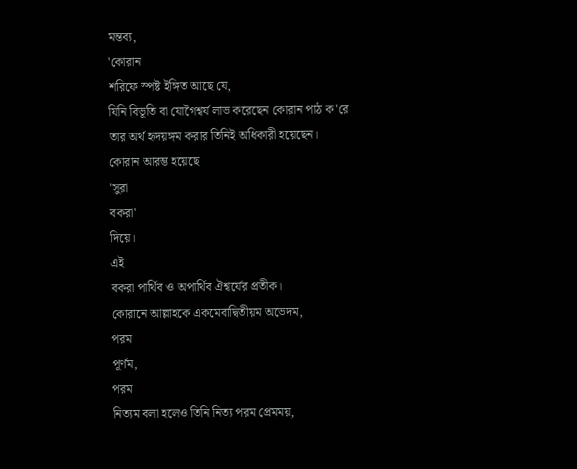মন্তব্য,
'কোরান
শরিফে স্পষ্ট ইঙ্গিত আছে যে,
যিনি বিভূতি বা যোগৈশ্বর্য লাভ করেছেন কোরান পাঠ ক'রে
তার অর্থ হৃদয়ঙ্গম করার তিনিই অধিকারী হয়েছেন।
কোরান আরম্ভ হয়েছে
'সুরা
বকরা'
দিয়ে।
এই
বকরা পার্থিব ও অপার্থিব ঐশ্বর্যের প্রতীক।
কোরানে আল্লাহকে একমেবাদ্বিতীয়ম অভেদম,
পরম
পূর্ণম,
পরম
নিত্যম বলা হলেও তিনি নিত্য পরম প্রেমময়,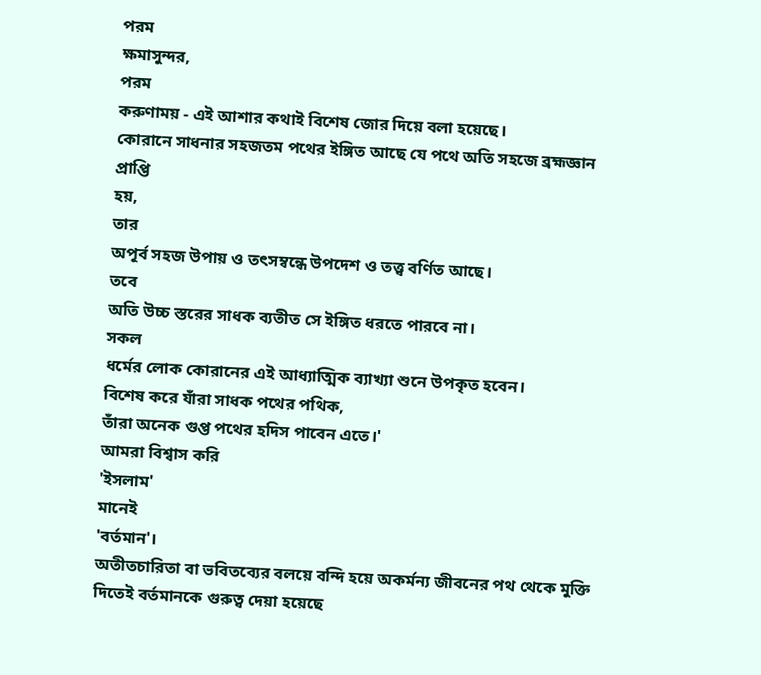পরম
ক্ষমাসুন্দর,
পরম
করুণাময় - এই আশার কথাই বিশেষ জোর দিয়ে বলা হয়েছে।
কোরানে সাধনার সহজতম পথের ইঙ্গিত আছে যে পথে অতি সহজে ব্রহ্মজ্ঞান প্রাপ্তি
হয়,
তার
অপূর্ব সহজ উপায় ও তৎসম্বন্ধে উপদেশ ও তত্ত্ব বর্ণিত আছে।
তবে
অতি উচ্চ স্তরের সাধক ব্যতীত সে ইঙ্গিত ধরতে পারবে না।
সকল
ধর্মের লোক কোরানের এই আধ্যাত্মিক ব্যাখ্যা শুনে উপকৃত হবেন।
বিশেষ করে যাঁরা সাধক পথের পথিক,
তাঁরা অনেক গুপ্ত পথের হদিস পাবেন এতে।'
আমরা বিশ্বাস করি
'ইসলাম'
মানেই
'বর্তমান'।
অতীতচারিতা বা ভবিতব্যের বলয়ে বন্দি হয়ে অকর্মন্য জীবনের পথ থেকে মুক্তি
দিতেই বর্তমানকে গুরুত্ব দেয়া হয়েছে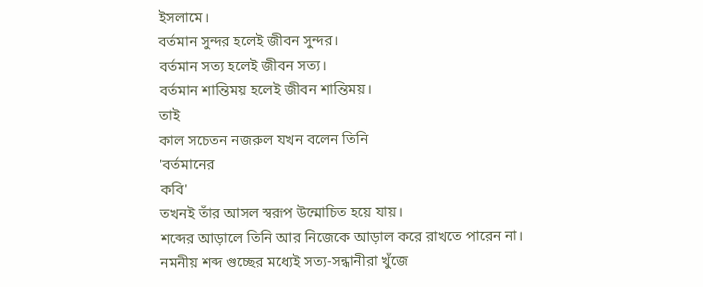ইসলামে।
বর্তমান সুন্দর হলেই জীবন সুন্দর।
বর্তমান সত্য হলেই জীবন সত্য।
বর্তমান শান্তিময় হলেই জীবন শান্তিময়।
তাই
কাল সচেতন নজরুল যখন বলেন তিনি
'বর্তমানের
কবি'
তখনই তাঁর আসল স্বরূপ উন্মোচিত হয়ে যায়।
শব্দের আড়ালে তিনি আর নিজেকে আড়াল করে রাখতে পারেন না।
নমনীয় শব্দ গুচ্ছের মধ্যেই সত্য-সন্ধানীরা খুঁজে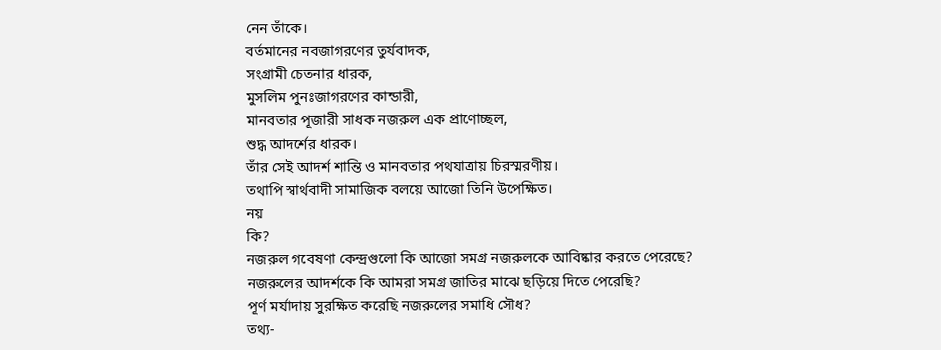নেন তাঁকে।
বর্তমানের নবজাগরণের তুর্যবাদক,
সংগ্রামী চেতনার ধারক,
মুসলিম পুনঃজাগরণের কান্ডারী,
মানবতার পূজারী সাধক নজরুল এক প্রাণোচ্ছল,
শুদ্ধ আদর্শের ধারক।
তাঁর সেই আদর্শ শান্তি ও মানবতার পথযাত্রায় চিরস্মরণীয়।
তথাপি স্বার্থবাদী সামাজিক বলয়ে আজো তিনি উপেক্ষিত।
নয়
কি?
নজরুল গবেষণা কেন্দ্রগুলো কি আজো সমগ্র নজরুলকে আবিষ্কার করতে পেরেছে?
নজরুলের আদর্শকে কি আমরা সমগ্র জাতির মাঝে ছড়িয়ে দিতে পেরেছি?
পূর্ণ মর্যাদায় সুরক্ষিত করেছি নজরুলের সমাধি সৌধ?
তথ্য-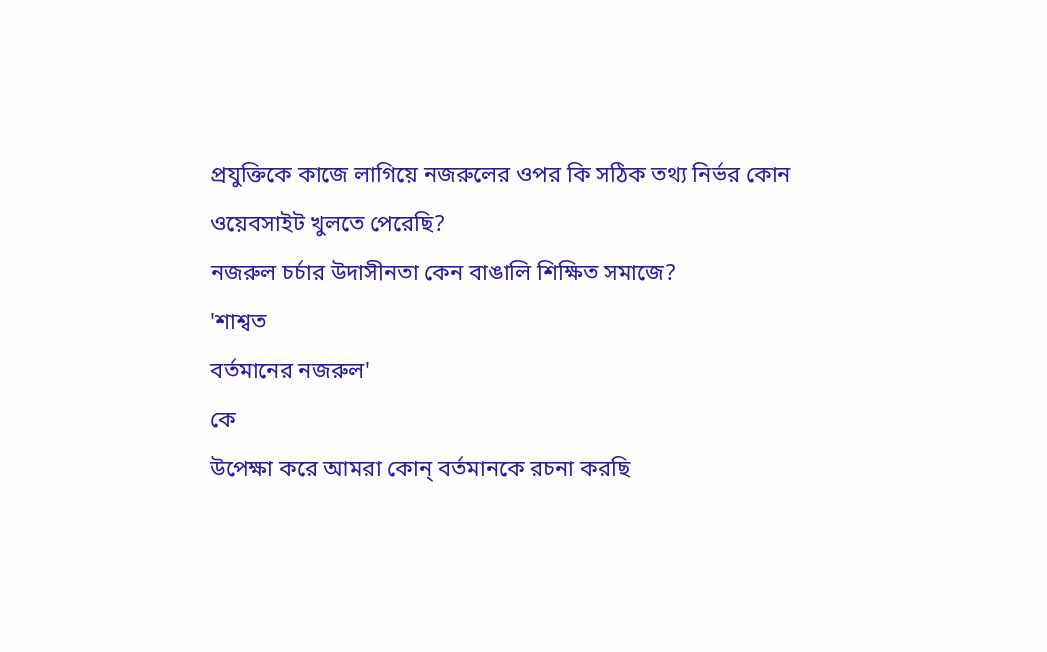প্রযুক্তিকে কাজে লাগিয়ে নজরুলের ওপর কি সঠিক তথ্য নির্ভর কোন
ওয়েবসাইট খুলতে পেরেছি?
নজরুল চর্চার উদাসীনতা কেন বাঙালি শিক্ষিত সমাজে?
'শাশ্বত
বর্তমানের নজরুল'
কে
উপেক্ষা করে আমরা কোন্ বর্তমানকে রচনা করছি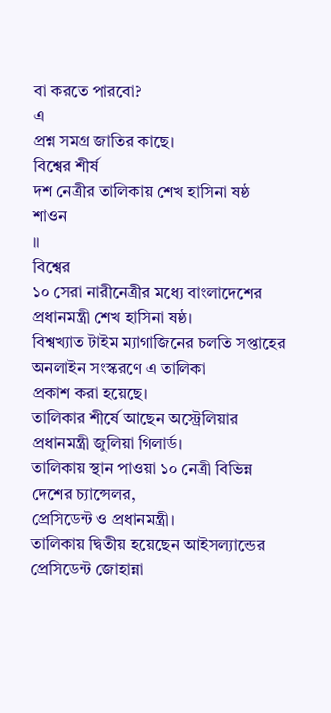বা করতে পারবো?
এ
প্রশ্ন সমগ্র জাতির কাছে।
বিশ্বের শীর্ষ
দশ নেত্রীর তালিকায় শেখ হাসিনা ষষ্ঠ
শাওন
॥
বিশ্বের
১০ সেরা নারীনেত্রীর মধ্যে বাংলাদেশের প্রধানমন্ত্রী শেখ হাসিনা ষষ্ঠ।
বিশ্বখ্যাত টাইম ম্যাগাজিনের চলতি সপ্তাহের অনলাইন সংস্করণে এ তালিকা
প্রকাশ করা হয়েছে।
তালিকার শীর্ষে আছেন অস্ট্রেলিয়ার প্রধানমন্ত্রী জুলিয়া গিলার্ড।
তালিকায় স্থান পাওয়া ১০ নেত্রী বিভিন্ন দেশের চ্যান্সেলর,
প্রেসিডেন্ট ও প্রধানমন্ত্রী।
তালিকায় দ্বিতীয় হয়েছেন আইসল্যান্ডের প্রেসিডেন্ট জোহান্না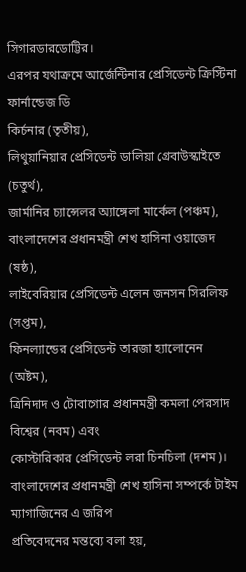সিগারডারডোট্টির।
এরপর যথাক্রমে আর্জেন্টিনার প্রেসিডেন্ট ক্রিস্টিনা ফার্নান্ডেজ ডি
কির্চনার (তৃতীয়),
লিথুয়ানিয়ার প্রেসিডেন্ট ডালিয়া গ্রেবাউস্কাইতে (চতুর্থ),
জার্মানির চ্যান্সেলর অ্যাঙ্গেলা মার্কেল (পঞ্চম),
বাংলাদেশের প্রধানমন্ত্রী শেখ হাসিনা ওয়াজেদ (ষষ্ঠ),
লাইবেরিয়ার প্রেসিডেন্ট এলেন জনসন সিরলিফ (সপ্তম),
ফিনল্যান্ডের প্রেসিডেন্ট তারজা হ্যালোনেন (অষ্টম),
ত্রিনিদাদ ও টোবাগোর প্রধানমন্ত্রী কমলা পেরসাদ বিশ্বের (নবম) এবং
কোস্টারিকার প্রেসিডেন্ট লরা চিনচিলা (দশম)।
বাংলাদেশের প্রধানমন্ত্রী শেখ হাসিনা সম্পর্কে টাইম ম্যাগাজিনের এ জরিপ
প্রতিবেদনের মন্তব্যে বলা হয়,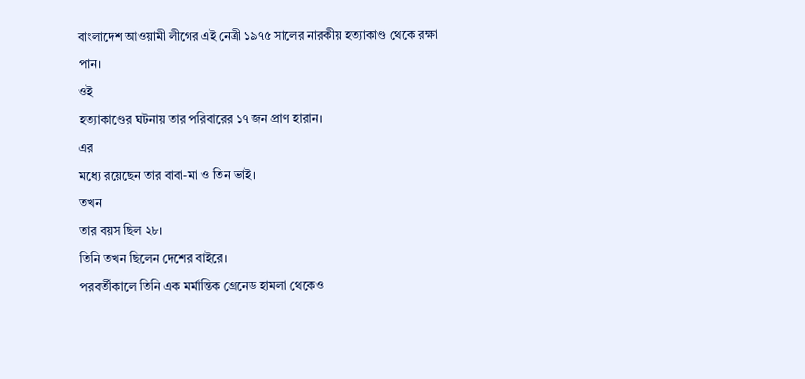বাংলাদেশ আওয়ামী লীগের এই নেত্রী ১৯৭৫ সালের নারকীয় হত্যাকাণ্ড থেকে রক্ষা
পান।
ওই
হত্যাকাণ্ডের ঘটনায় তার পরিবারের ১৭ জন প্রাণ হারান।
এর
মধ্যে রয়েছেন তার বাবা-মা ও তিন ভাই।
তখন
তার বয়স ছিল ২৮।
তিনি তখন ছিলেন দেশের বাইরে।
পরবর্তীকালে তিনি এক মর্মান্তিক গ্রেনেড হামলা থেকেও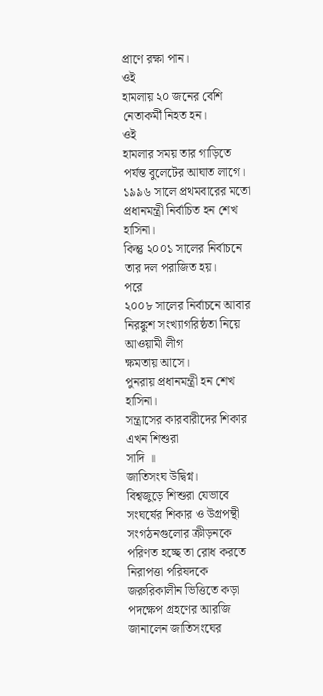প্রাণে রক্ষা পান।
ওই
হামলায় ২০ জনের বেশি নেতাকর্মী নিহত হন।
ওই
হামলার সময় তার গাড়িতে পর্যন্ত বুলেটের আঘাত লাগে।
১৯৯৬ সালে প্রথমবারের মতো প্রধানমন্ত্রী নির্বাচিত হন শেখ হাসিনা।
কিন্তু ২০০১ সালের নির্বাচনে তার দল পরাজিত হয়।
পরে
২০০৮ সালের নির্বাচনে আবার নিরঙ্কুশ সংখ্যাগরিষ্ঠতা নিয়ে আওয়ামী লীগ
ক্ষমতায় আসে।
পুনরায় প্রধানমন্ত্রী হন শেখ হাসিনা।
সন্ত্রাসের কারবারীদের শিকার এখন শিশুরা
সাদি ॥
জাতিসংঘ উদ্বিগ্ন।
বিশ্বজুড়ে শিশুরা যেভাবে সংঘর্ষের শিকার ও উগ্রপন্থী সংগঠনগুলোর ক্রীড়নকে
পরিণত হচ্ছে তা রোধ করতে নিরাপত্তা পরিষদকে জরুরিকালীন ভিত্তিতে কড়া
পদক্ষেপ গ্রহণের আরজি জানালেন জাতিসংঘের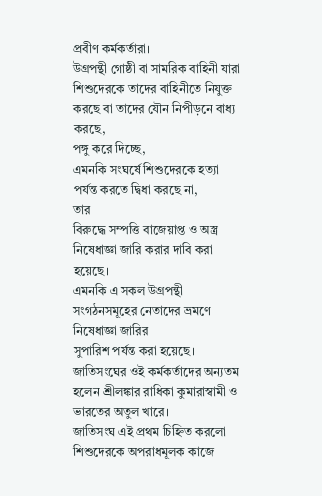প্রবীণ কর্মকর্তারা।
উগ্রপন্থী গোষ্ঠী বা সামরিক বাহিনী যারা শিশুদেরকে তাদের বাহিনীতে নিযুক্ত
করছে বা তাদের যৌন নিপীড়নে বাধ্য করছে,
পঙ্গু করে দিচ্ছে,
এমনকি সংঘর্ষে শিশুদেরকে হত্যা পর্যন্ত করতে দ্বিধা করছে না,
তার
বিরুদ্ধে সম্পত্তি বাজেয়াপ্ত ও অস্ত্র নিষেধাজ্ঞা জারি করার দাবি করা হয়েছে।
এমনকি এ সকল উগ্রপন্থী সংগঠনসমূহের নেতাদের ভ্রমণে নিষেধাজ্ঞা জারির
সুপারিশ পর্যন্ত করা হয়েছে।
জাতিসংঘের ওই কর্মকর্তাদের অন্যতম হলেন শ্রীলঙ্কার রাধিকা কুমারাস্বামী ও
ভারতের অতুল খারে।
জাতিসংঘ এই প্রথম চিহ্নিত করলো শিশুদেরকে অপরাধমূলক কাজে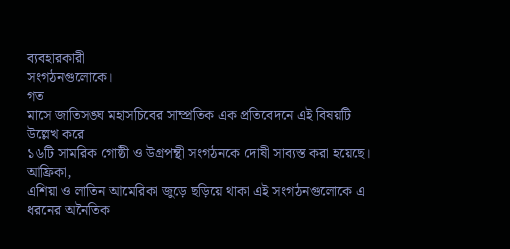ব্যবহারকারী
সংগঠনগুলোকে।
গত
মাসে জাতিসঙ্ঘ মহাসচিবের সাম্প্রতিক এক প্রতিবেদনে এই বিষয়টি উল্লেখ করে
১৬টি সামরিক গোষ্ঠী ও উগ্রপন্থী সংগঠনকে দোষী সাব্যস্ত করা হয়েছে।
আফ্রিকা,
এশিয়া ও লাতিন আমেরিকা জুড়ে ছড়িয়ে থাকা এই সংগঠনগুলোকে এ ধরনের অনৈতিক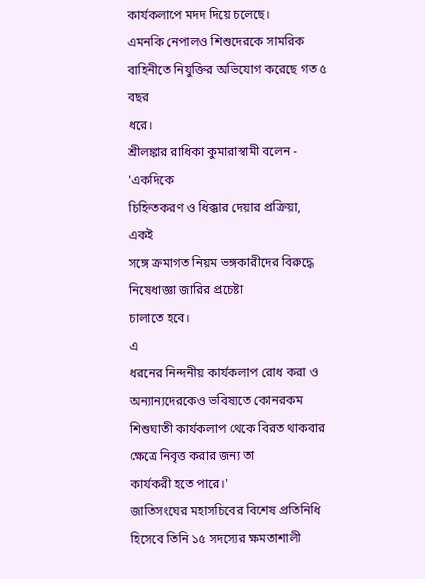কার্যকলাপে মদদ দিয়ে চলেছে।
এমনকি নেপালও শিশুদেরকে সামরিক বাহিনীতে নিযুক্তির অভিযোগ করেছে গত ৫ বছর
ধরে।
শ্রীলঙ্কার রাধিকা কুমারাস্বামী বলেন -
'একদিকে
চিহ্নিতকরণ ও ধিক্কার দেয়ার প্রক্রিয়া,
একই
সঙ্গে ক্রমাগত নিয়ম ভঙ্গকারীদের বিরুদ্ধে নিষেধাজ্ঞা জারির প্রচেষ্টা
চালাতে হবে।
এ
ধরনের নিন্দনীয় কার্যকলাপ রোধ করা ও অন্যান্যদেরকেও ভবিষ্যতে কোনরকম
শিশুঘাতী কার্যকলাপ থেকে বিরত থাকবার ক্ষেত্রে নিবৃত্ত করার জন্য তা
কার্যকরী হতে পারে।'
জাতিসংঘের মহাসচিবের বিশেষ প্রতিনিধি হিসেবে তিনি ১৫ সদস্যের ক্ষমতাশালী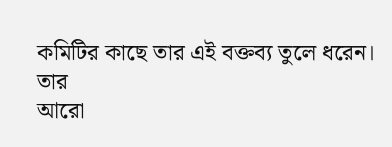কমিটির কাছে তার এই বক্তব্য তুলে ধরেন।
তার
আরো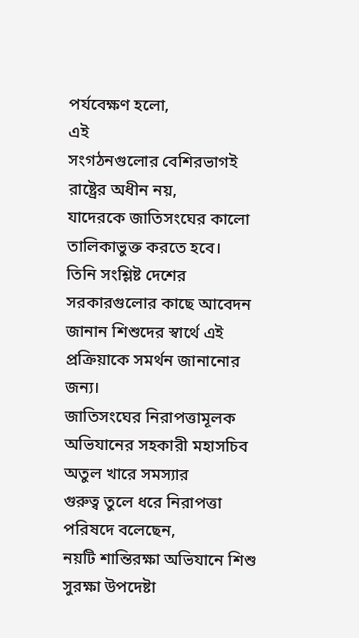পর্যবেক্ষণ হলো,
এই
সংগঠনগুলোর বেশিরভাগই রাষ্ট্রের অধীন নয়,
যাদেরকে জাতিসংঘের কালো তালিকাভুক্ত করতে হবে।
তিনি সংশ্লিষ্ট দেশের সরকারগুলোর কাছে আবেদন জানান শিশুদের স্বার্থে এই
প্রক্রিয়াকে সমর্থন জানানোর জন্য।
জাতিসংঘের নিরাপত্তামূলক অভিযানের সহকারী মহাসচিব অতুল খারে সমস্যার
গুরুত্ব তুলে ধরে নিরাপত্তা পরিষদে বলেছেন,
নয়টি শান্তিরক্ষা অভিযানে শিশু সুরক্ষা উপদেষ্টা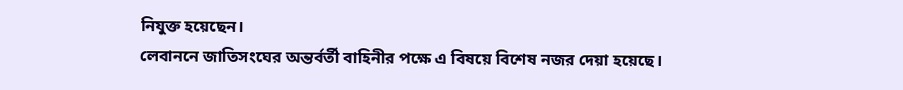নিযুক্ত হয়েছেন।
লেবাননে জাতিসংঘের অন্তর্বর্তী বাহিনীর পক্ষে এ বিষয়ে বিশেষ নজর দেয়া হয়েছে।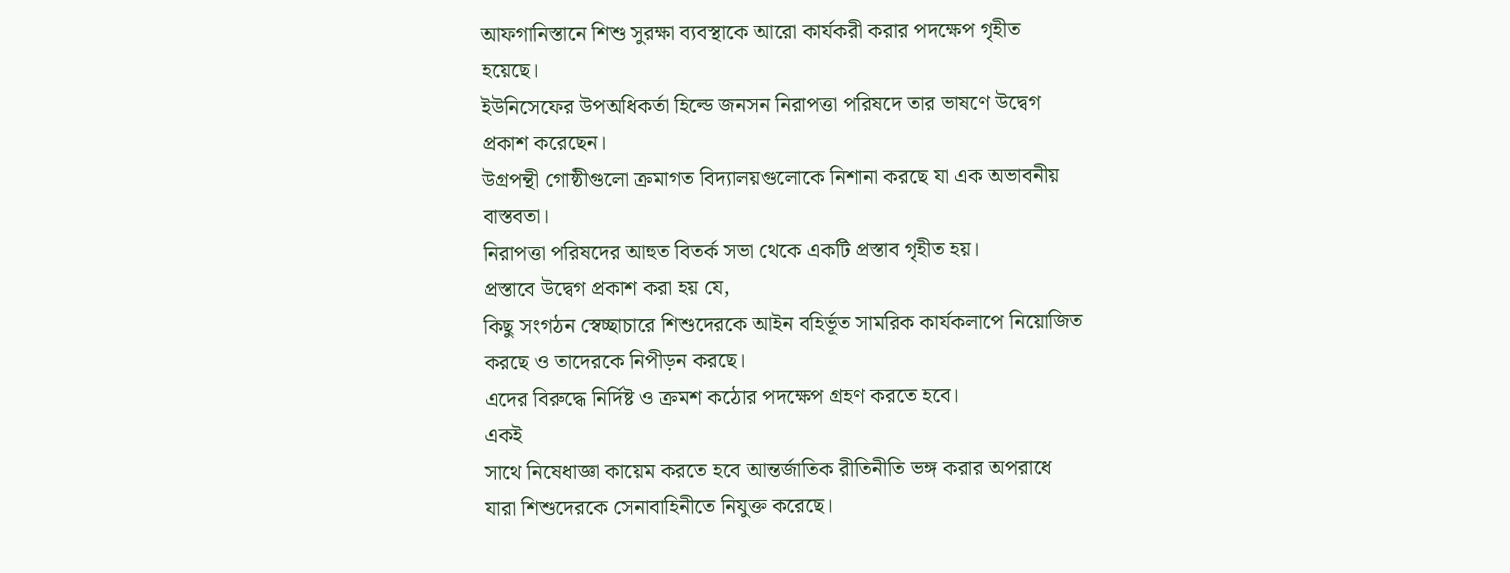আফগানিস্তানে শিশু সুরক্ষা ব্যবস্থাকে আরো কার্যকরী করার পদক্ষেপ গৃহীত
হয়েছে।
ইউনিসেফের উপঅধিকর্তা হিল্ডে জনসন নিরাপত্তা পরিষদে তার ভাষণে উদ্বেগ
প্রকাশ করেছেন।
উগ্রপন্থী গোষ্ঠীগুলো ক্রমাগত বিদ্যালয়গুলোকে নিশানা করছে যা এক অভাবনীয়
বাস্তবতা।
নিরাপত্তা পরিষদের আহুত বিতর্ক সভা থেকে একটি প্রস্তাব গৃহীত হয়।
প্রস্তাবে উদ্বেগ প্রকাশ করা হয় যে,
কিছু সংগঠন স্বেচ্ছাচারে শিশুদেরকে আইন বহির্ভূত সামরিক কার্যকলাপে নিয়োজিত
করছে ও তাদেরকে নিপীড়ন করছে।
এদের বিরুদ্ধে নির্দিষ্ট ও ক্রমশ কঠোর পদক্ষেপ গ্রহণ করতে হবে।
একই
সাথে নিষেধাজ্ঞা কায়েম করতে হবে আন্তর্জাতিক রীতিনীতি ভঙ্গ করার অপরাধে
যারা শিশুদেরকে সেনাবাহিনীতে নিযুক্ত করেছে।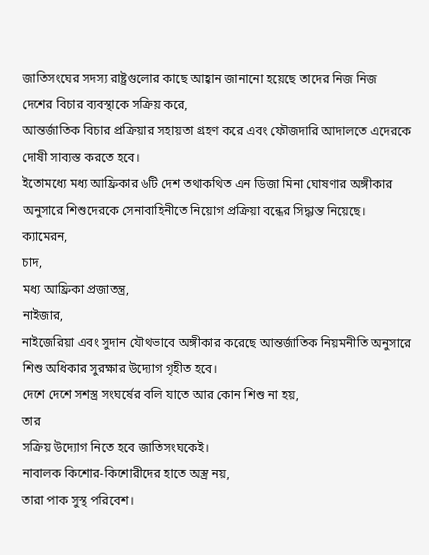জাতিসংঘের সদস্য রাষ্ট্রগুলোর কাছে আহ্বান জানানো হয়েছে তাদের নিজ নিজ
দেশের বিচার ব্যবস্থাকে সক্রিয় করে,
আন্তর্জাতিক বিচার প্রক্রিয়ার সহায়তা গ্রহণ করে এবং ফৌজদারি আদালতে এদেরকে
দোষী সাব্যস্ত করতে হবে।
ইতোমধ্যে মধ্য আফ্রিকার ৬টি দেশ তথাকথিত এন ডিজা মিনা ঘোষণার অঙ্গীকার
অনুসারে শিশুদেরকে সেনাবাহিনীতে নিয়োগ প্রক্রিয়া বন্ধের সিদ্ধান্ত নিয়েছে।
ক্যামেরন,
চাদ,
মধ্য আফ্রিকা প্রজাতন্ত্র,
নাইজার,
নাইজেরিয়া এবং সুদান যৌথভাবে অঙ্গীকার করেছে আন্তর্জাতিক নিয়মনীতি অনুসারে
শিশু অধিকার সুরক্ষার উদ্যোগ গৃহীত হবে।
দেশে দেশে সশস্ত্র সংঘর্ষের বলি যাতে আর কোন শিশু না হয়,
তার
সক্রিয় উদ্যোগ নিতে হবে জাতিসংঘকেই।
নাবালক কিশোর-কিশোরীদের হাতে অস্ত্র নয়,
তারা পাক সুস্থ পরিবেশ।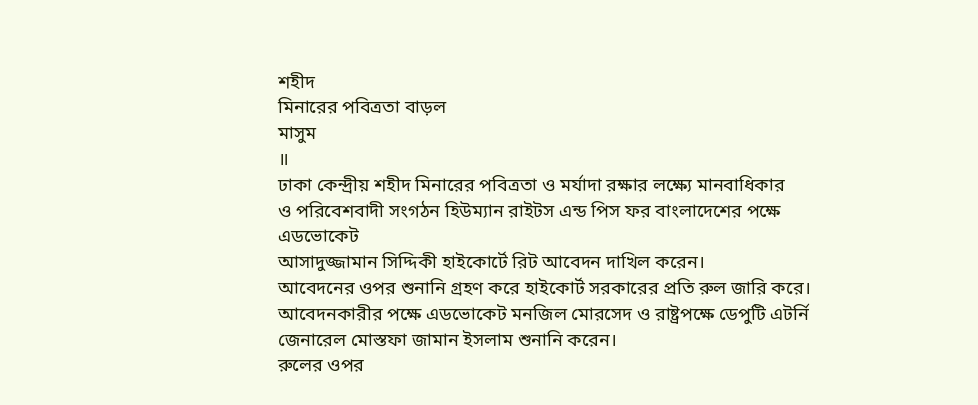শহীদ
মিনারের পবিত্রতা বাড়ল
মাসুম
॥
ঢাকা কেন্দ্রীয় শহীদ মিনারের পবিত্রতা ও মর্যাদা রক্ষার লক্ষ্যে মানবাধিকার
ও পরিবেশবাদী সংগঠন হিউম্যান রাইটস এন্ড পিস ফর বাংলাদেশের পক্ষে এডভোকেট
আসাদুজ্জামান সিদ্দিকী হাইকোর্টে রিট আবেদন দাখিল করেন।
আবেদনের ওপর শুনানি গ্রহণ করে হাইকোর্ট সরকারের প্রতি রুল জারি করে।
আবেদনকারীর পক্ষে এডভোকেট মনজিল মোরসেদ ও রাষ্ট্রপক্ষে ডেপুটি এটর্নি
জেনারেল মোস্তফা জামান ইসলাম শুনানি করেন।
রুলের ওপর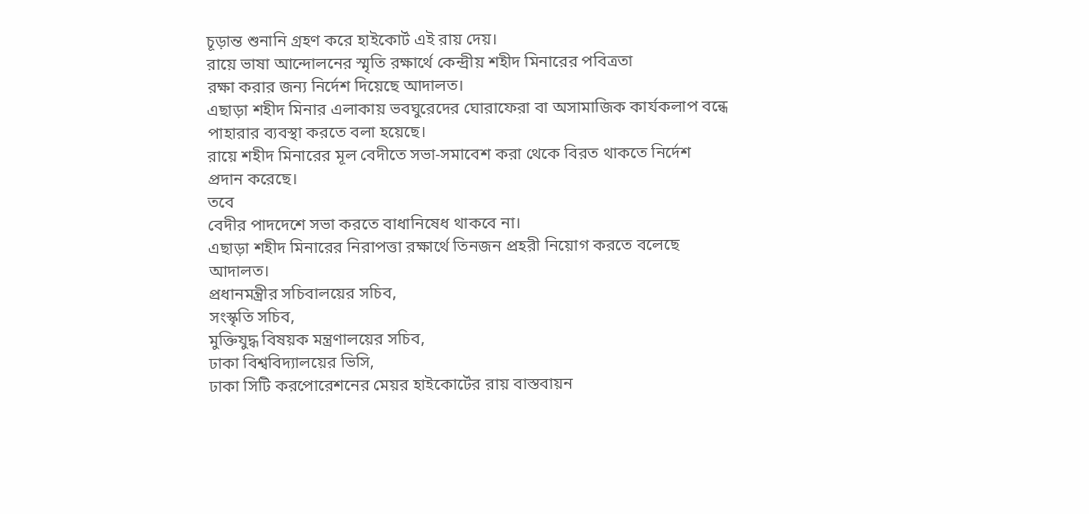চূড়ান্ত শুনানি গ্রহণ করে হাইকোর্ট এই রায় দেয়।
রায়ে ভাষা আন্দোলনের স্মৃতি রক্ষার্থে কেন্দ্রীয় শহীদ মিনারের পবিত্রতা
রক্ষা করার জন্য নির্দেশ দিয়েছে আদালত।
এছাড়া শহীদ মিনার এলাকায় ভবঘুরেদের ঘোরাফেরা বা অসামাজিক কার্যকলাপ বন্ধে
পাহারার ব্যবস্থা করতে বলা হয়েছে।
রায়ে শহীদ মিনারের মূল বেদীতে সভা-সমাবেশ করা থেকে বিরত থাকতে নির্দেশ
প্রদান করেছে।
তবে
বেদীর পাদদেশে সভা করতে বাধানিষেধ থাকবে না।
এছাড়া শহীদ মিনারের নিরাপত্তা রক্ষার্থে তিনজন প্রহরী নিয়োগ করতে বলেছে
আদালত।
প্রধানমন্ত্রীর সচিবালয়ের সচিব,
সংস্কৃতি সচিব,
মুক্তিযুদ্ধ বিষয়ক মন্ত্রণালয়ের সচিব,
ঢাকা বিশ্ববিদ্যালয়ের ভিসি,
ঢাকা সিটি করপোরেশনের মেয়র হাইকোর্টের রায় বাস্তবায়ন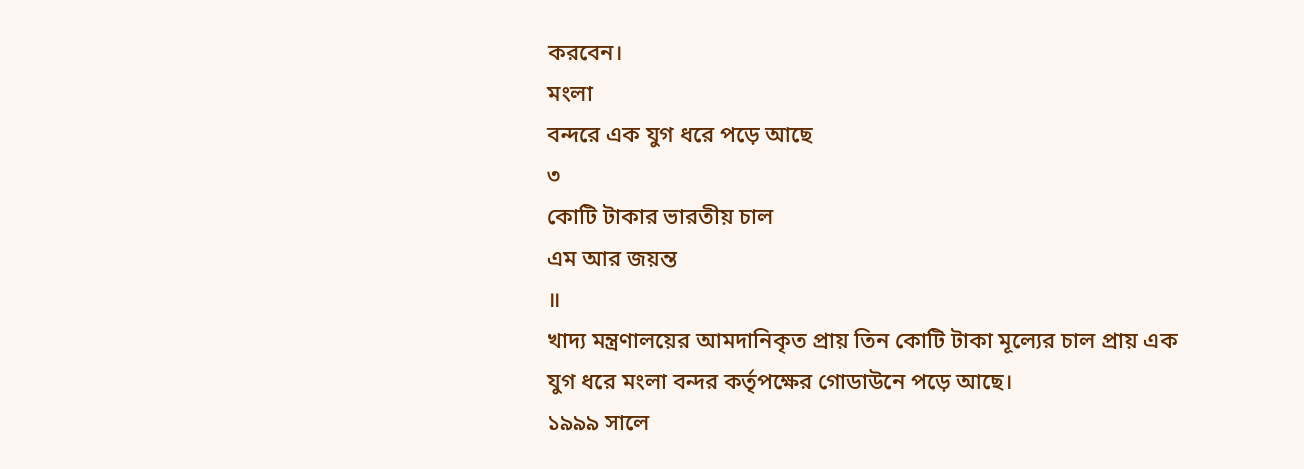করবেন।
মংলা
বন্দরে এক যুগ ধরে পড়ে আছে
৩
কোটি টাকার ভারতীয় চাল
এম আর জয়ন্ত
॥
খাদ্য মন্ত্রণালয়ের আমদানিকৃত প্রায় তিন কোটি টাকা মূল্যের চাল প্রায় এক
যুগ ধরে মংলা বন্দর কর্তৃপক্ষের গোডাউনে পড়ে আছে।
১৯৯৯ সালে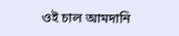ওই চাল আমদানি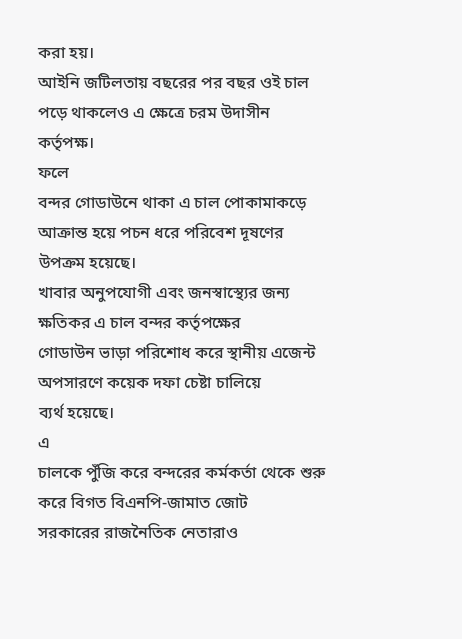করা হয়।
আইনি জটিলতায় বছরের পর বছর ওই চাল পড়ে থাকলেও এ ক্ষেত্রে চরম উদাসীন
কর্তৃপক্ষ।
ফলে
বন্দর গোডাউনে থাকা এ চাল পোকামাকড়ে আক্রান্ত হয়ে পচন ধরে পরিবেশ দূষণের
উপক্রম হয়েছে।
খাবার অনুপযোগী এবং জনস্বাস্থ্যের জন্য ক্ষতিকর এ চাল বন্দর কর্তৃপক্ষের
গোডাউন ভাড়া পরিশোধ করে স্থানীয় এজেন্ট অপসারণে কয়েক দফা চেষ্টা চালিয়ে
ব্যর্থ হয়েছে।
এ
চালকে পুঁজি করে বন্দরের কর্মকর্তা থেকে শুরু করে বিগত বিএনপি-জামাত জোট
সরকারের রাজনৈতিক নেতারাও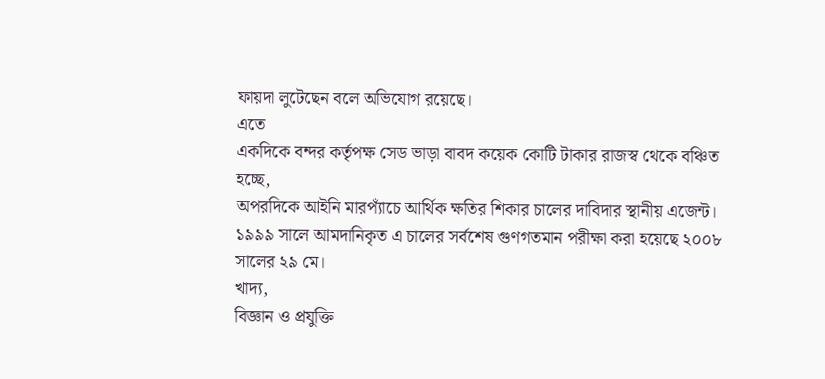ফায়দা লুটেছেন বলে অভিযোগ রয়েছে।
এতে
একদিকে বন্দর কর্তৃপক্ষ সেড ভাড়া বাবদ কয়েক কোটি টাকার রাজস্ব থেকে বঞ্চিত
হচ্ছে,
অপরদিকে আইনি মারপ্যাঁচে আর্থিক ক্ষতির শিকার চালের দাবিদার স্থানীয় এজেন্ট।
১৯৯৯ সালে আমদানিকৃত এ চালের সর্বশেষ গুণগতমান পরীক্ষা করা হয়েছে ২০০৮
সালের ২৯ মে।
খাদ্য,
বিজ্ঞান ও প্রযুক্তি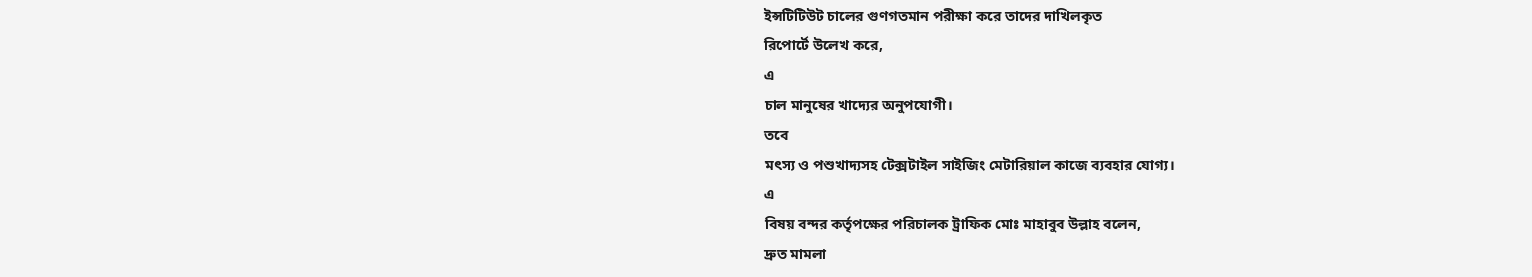ইন্সটিটিউট চালের গুণগতমান পরীক্ষা করে তাদের দাখিলকৃত
রিপোর্টে উলেখ করে,
এ
চাল মানুষের খাদ্যের অনুপযোগী।
তবে
মৎস্য ও পশুখাদ্যসহ টেক্সটাইল সাইজিং মেটারিয়াল কাজে ব্যবহার যোগ্য।
এ
বিষয় বন্দর কর্তৃপক্ষের পরিচালক ট্রাফিক মোঃ মাহাবুব উল্লাহ বলেন,
দ্রুত মামলা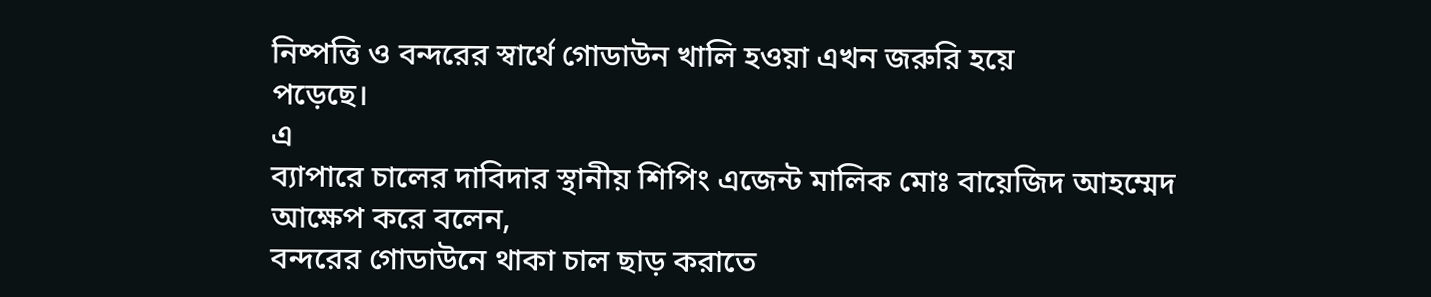নিষ্পত্তি ও বন্দরের স্বার্থে গোডাউন খালি হওয়া এখন জরুরি হয়ে
পড়েছে।
এ
ব্যাপারে চালের দাবিদার স্থানীয় শিপিং এজেন্ট মালিক মোঃ বায়েজিদ আহম্মেদ
আক্ষেপ করে বলেন,
বন্দরের গোডাউনে থাকা চাল ছাড় করাতে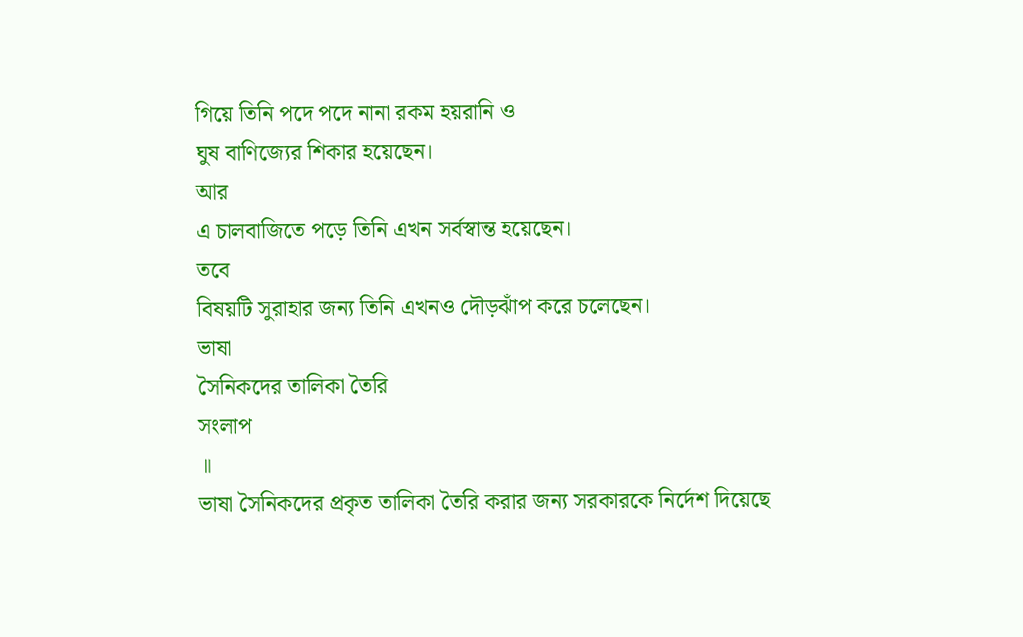গিয়ে তিনি পদে পদে নানা রকম হয়রানি ও
ঘুষ বাণিজ্যের শিকার হয়েছেন।
আর
এ চালবাজিতে পড়ে তিনি এখন সর্বস্বান্ত হয়েছেন।
তবে
বিষয়টি সুরাহার জন্য তিনি এখনও দৌড়ঝাঁপ করে চলেছেন।
ভাষা
সৈনিকদের তালিকা তৈরি
সংলাপ
॥
ভাষা সৈনিকদের প্রকৃত তালিকা তৈরি করার জন্য সরকারকে নির্দেশ দিয়েছে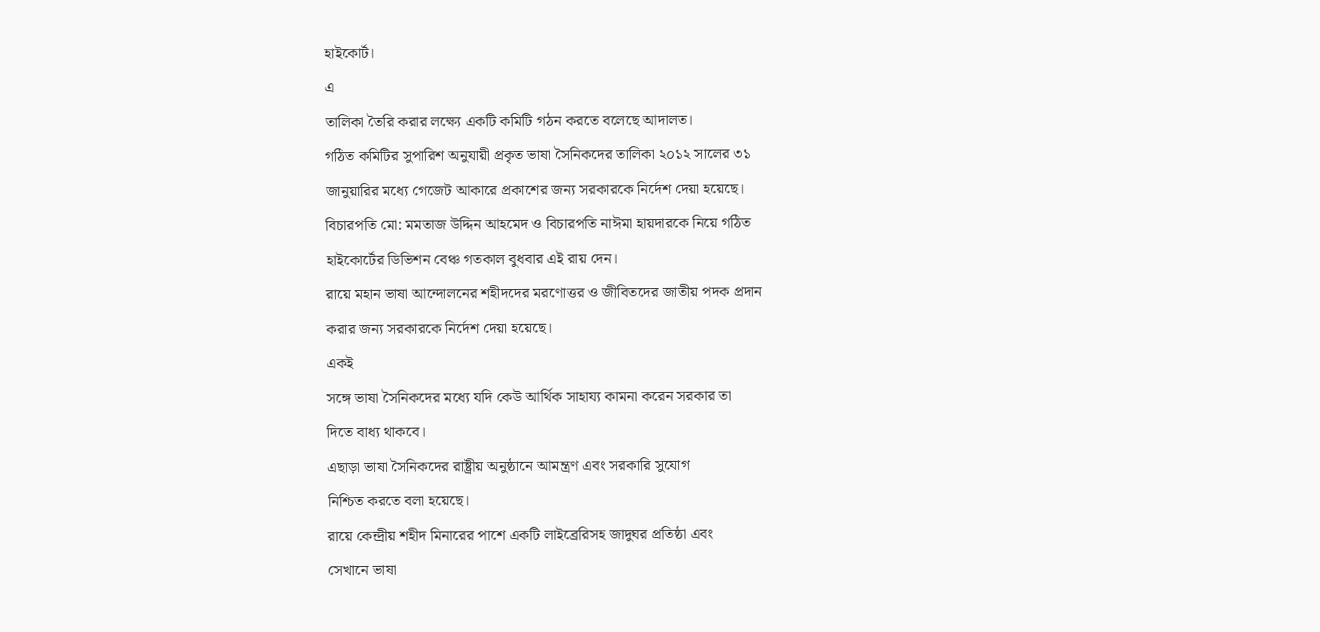হাইকোর্ট।
এ
তালিকা তৈরি করার লক্ষ্যে একটি কমিটি গঠন করতে বলেছে আদালত।
গঠিত কমিটির সুপারিশ অনুযায়ী প্রকৃত ভাষা সৈনিকদের তালিকা ২০১২ সালের ৩১
জানুয়ারির মধ্যে গেজেট আকারে প্রকাশের জন্য সরকারকে নির্দেশ দেয়া হয়েছে।
বিচারপতি মো: মমতাজ উদ্দিন আহমেদ ও বিচারপতি নাঈমা হায়দারকে নিয়ে গঠিত
হাইকোর্টের ডিভিশন বেঞ্চ গতকাল বুধবার এই রায় দেন।
রায়ে মহান ভাষা আন্দোলনের শহীদদের মরণোত্তর ও জীবিতদের জাতীয় পদক প্রদান
করার জন্য সরকারকে নির্দেশ দেয়া হয়েছে।
একই
সঙ্গে ভাষা সৈনিকদের মধ্যে যদি কেউ আর্থিক সাহায্য কামনা করেন সরকার তা
দিতে বাধ্য থাকবে।
এছাড়া ভাষা সৈনিকদের রাষ্ট্রীয় অনুষ্ঠানে আমন্ত্রণ এবং সরকারি সুযোগ
নিশ্চিত করতে বলা হয়েছে।
রায়ে কেন্দ্রীয় শহীদ মিনারের পাশে একটি লাইব্রেরিসহ জাদুঘর প্রতিষ্ঠা এবং
সেখানে ভাষা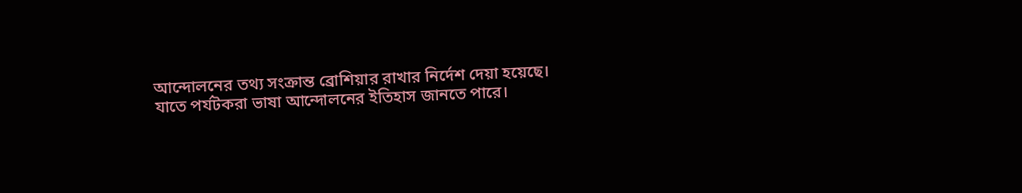আন্দোলনের তথ্য সংক্রান্ত ব্রোশিয়ার রাখার নির্দেশ দেয়া হয়েছে।
যাতে পর্যটকরা ভাষা আন্দোলনের ইতিহাস জানতে পারে।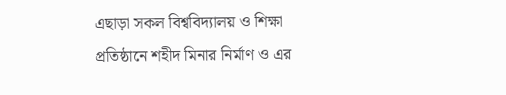এছাড়া সকল বিশ্ববিদ্যালয় ও শিক্ষা প্রতিষ্ঠানে শহীদ মিনার নির্মাণ ও এর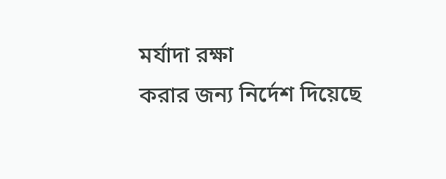মর্যাদা রক্ষা
করার জন্য নির্দেশ দিয়েছে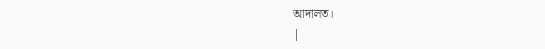আদালত।
|